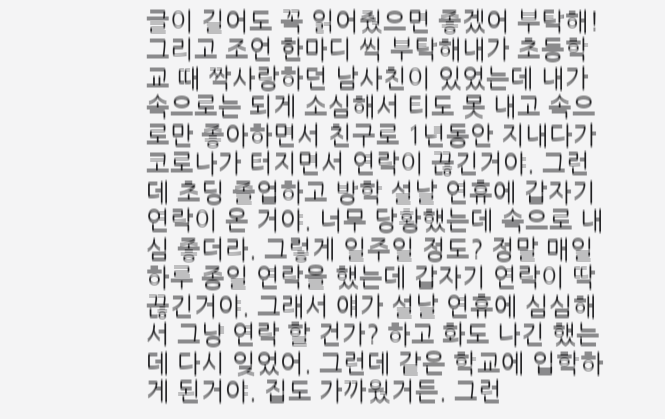글이 길어도 꼭 읽어줬으면 좋겠어 부탁해! 그리고 조언 한마디 씩 부탁해내가 초등학교 때 짝사랑하던 남사친이 있었는데 내가 속으로는 되게 소심해서 티도 못 내고 속으로만 좋아하면서 친구로 1년동안 지내다가 코로나가 터지면서 연락이 끊긴거야. 그런데 초딩 졸업하고 방학 설날 연휴에 갑자기 연락이 온 거야. 너무 당황했는데 속으로 내심 좋더라. 그렇게 일주일 정도? 정말 매일 하루 종일 연락을 했는데 갑자기 연락이 딱 끊긴거야. 그래서 얘가 설날 연휴에 심심해서 그냥 연락 할 건가? 하고 화도 나긴 했는데 다시 잊었어. 그런데 같은 학교에 입학하게 된거야. 집도 가까웠거든. 그런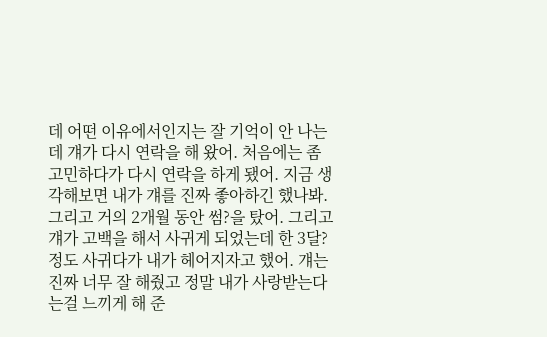데 어떤 이유에서인지는 잘 기억이 안 나는데 걔가 다시 연락을 해 왔어. 처음에는 좀 고민하다가 다시 연락을 하게 됐어. 지금 생각해보면 내가 걔를 진짜 좋아하긴 했나봐. 그리고 거의 2개월 동안 썸?을 탔어. 그리고 걔가 고백을 해서 사귀게 되었는데 한 3달?정도 사귀다가 내가 헤어지자고 했어. 걔는 진짜 너무 잘 해줬고 정말 내가 사랑받는다는걸 느끼게 해 준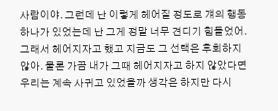사람이야. 그런데 난 이렇게 헤어질 정도로 걔의 행동 하나가 있었는데 난 그게 정말 너무 견디기 힘들었어. 그래서 헤어지자고 했고 지금도 그 선택은 후회하지 않아. 물론 가끔 내가 그때 헤어지자고 하지 않았다면 우리는 계속 사귀고 있었을까 생각은 하지만 다시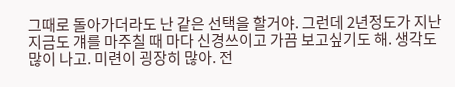그때로 돌아가더라도 난 같은 선택을 할거야. 그런데 2년정도가 지난 지금도 걔를 마주칠 때 마다 신경쓰이고 가끔 보고싶기도 해. 생각도 많이 나고. 미련이 굉장히 많아. 전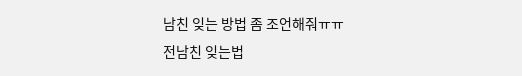남친 잊는 방법 좀 조언해줘ㅠㅠ
전남친 잊는법